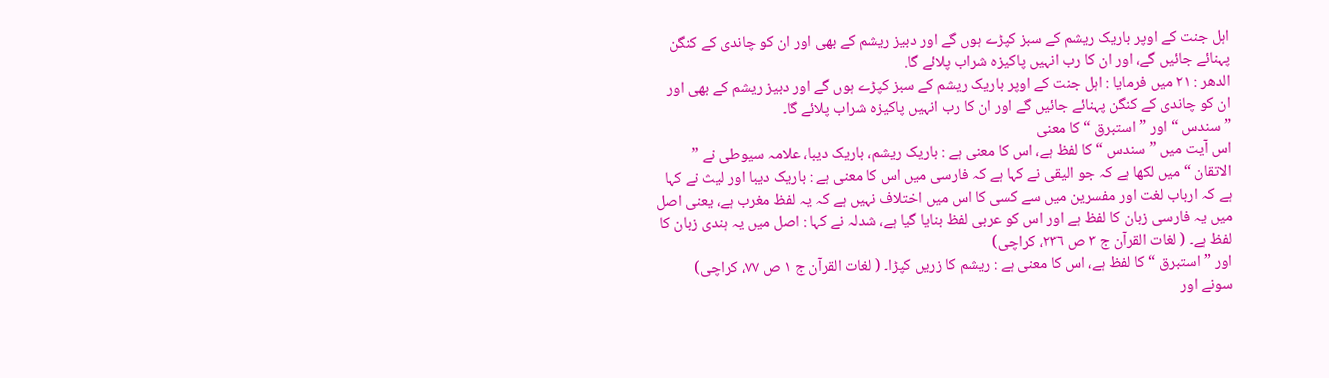اہل جنت کے اوپر باریک ریشم کے سبز کپڑے ہوں گے اور دبیز ریشم کے بھی اور ان کو چاندی کے کنگن پہنائے جائیں گے، اور ان کا رب انہیں پاکیزہ شراب پلائے گا.
الدھر : ٢١ میں فرمایا : اہل جنت کے اوپر باریک ریشم کے سبز کپڑے ہوں گے اور دبیز ریشم کے بھی اور ان کو چاندی کے کنگن پہنائے جائیں گے اور ان کا رب انہیں پاکیزہ شراب پلائے گا۔
” سندس “ اور ” استبرق “ کا معنی
اس آیت میں ” سندس “ کا لفظ ہے، اس کا معنی ہے : باریک ریشم، باریک دیبا، علامہ سیوطی نے ” الاتقان “ میں لکھا ہے کہ جو الیقی نے کہا ہے کہ فارسی میں اس کا معنی ہے : باریک دیبا اور لیث نے کہا ہے کہ ارباب لغت اور مفسرین میں سے کسی کا اس میں اختلاف نہیں ہے کہ یہ لفظ مغرب ہے، یعنی اصل میں یہ فارسی زبان کا لفظ ہے اور اس کو عربی لفظ بنایا گیا ہے، شدلہ نے کہا : اصل میں یہ ہندی زبان کا لفظ ہے۔ ( لغات القرآن ج ٣ ص ٢٣٦، کراچی)
اور ” استبرق “ کا لفظ ہے، اس کا معنی ہے : ریشم کا زریں کپڑا۔ ( لغات القرآن ج ١ ص ٧٧، کراچی)
سونے اور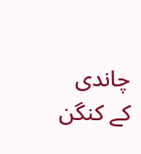چاندی کے کنگن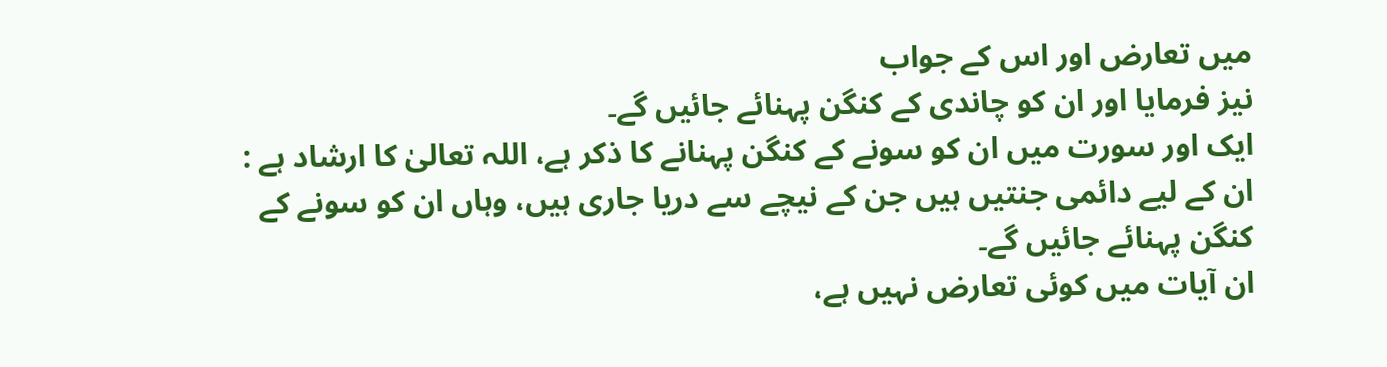میں تعارض اور اس کے جواب
نیز فرمایا اور ان کو چاندی کے کنگن پہنائے جائیں گے۔
ایک اور سورت میں ان کو سونے کے کنگن پہنانے کا ذکر ہے، اللہ تعالیٰ کا ارشاد ہے :
ان کے لیے دائمی جنتیں ہیں جن کے نیچے سے دریا جاری ہیں، وہاں ان کو سونے کے کنگن پہنائے جائیں گے۔
ان آیات میں کوئی تعارض نہیں ہے،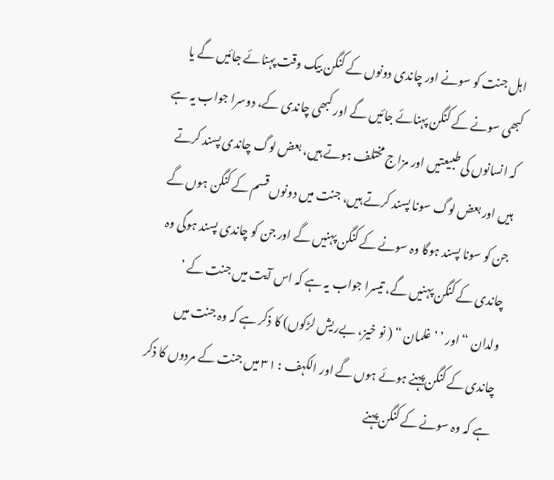اہل جنت کو سونے اور چاندی دونوں کے کنگن بیک وقت پہنائے جائیں گے یا کبھی سونے کے کنگن پہنائے جائیں گے اور کبھی چاندی کے، دوسرا جواب یہ ہے کہ انسانوں کی طبیعتیں اور مزاج مختلف ہوتے ہیں، بعض لوگ چاندی پسند کرتے ہیں اور بعض لوگ سونا پسند کرتے ہیں، جنت میں دونوں قسم کے کنگن ہوں گے جن کو سونا پسند ہوگا وہ سونے کے کنگن پہنیں گے اور جن کو چاندی پسند ہوگی وہ چاندی کے کنگن پہنیں گے، تیسرا جواب یہ ہے کہ اس آیت میں جنت کے ’ ولدان “ اور ’ ’ غلمان “ ( نو خیز، بےریش لڑکوں) کا ذکر ہے کہ وہ جنت میں چاندی کے کنگن پہنے ہوئے ہوں گے اور الکہف : ٣١ میں جنت کے مردوں کا ذکر ہے کہ وہ سونے کے کنگن پہنے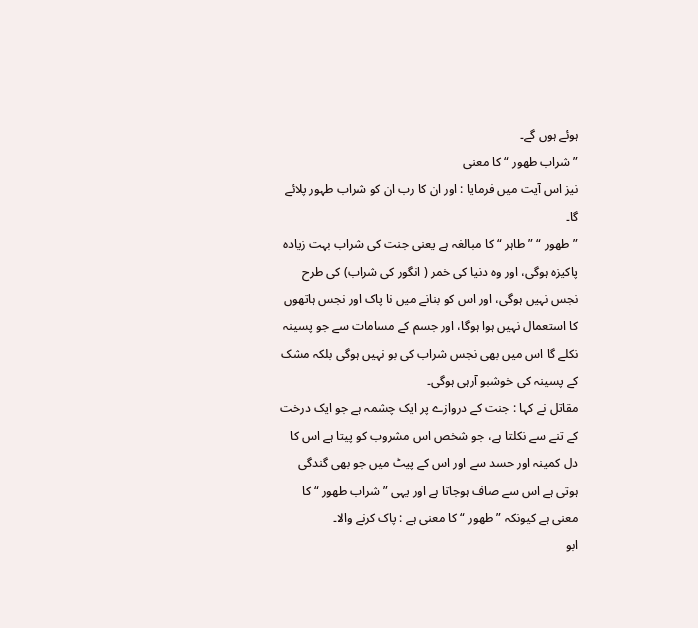ہوئے ہوں گے۔
” شراب طھور “ کا معنی
نیز اس آیت میں فرمایا : اور ان کا رب ان کو شراب طہور پلائے گا۔
” طھور “ ” طاہر “ کا مبالغہ ہے یعنی جنت کی شراب بہت زیادہ پاکیزہ ہوگی، اور وہ دنیا کی خمر ( انگور کی شراب) کی طرح نجس نہیں ہوگی، اور اس کو بنانے میں نا پاک اور نجس ہاتھوں کا استعمال نہیں ہوا ہوگا، اور جسم کے مسامات سے جو پسینہ نکلے گا اس میں بھی نجس شراب کی بو نہیں ہوگی بلکہ مشک کے پسینہ کی خوشبو آرہی ہوگی۔
مقاتل نے کہا : جنت کے دروازے پر ایک چشمہ ہے جو ایک درخت کے تنے سے نکلتا ہے، جو شخص اس مشروب کو پیتا ہے اس کا دل کمینہ اور حسد سے اور اس کے پیٹ میں جو بھی گندگی ہوتی ہے اس سے صاف ہوجاتا ہے اور یہی ” شراب طھور “ کا معنی ہے کیونکہ ” طھور “ کا معنی ہے : پاک کرنے والا۔
ابو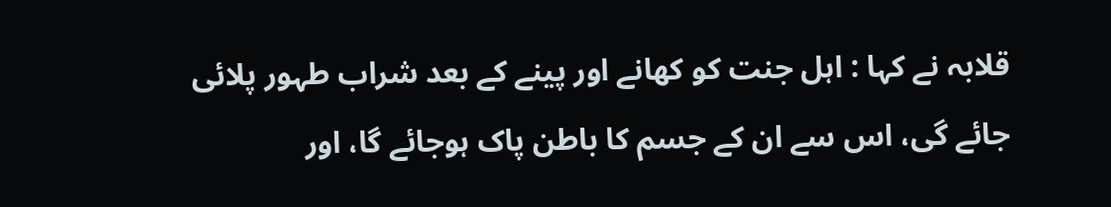قلابہ نے کہا : اہل جنت کو کھانے اور پینے کے بعد شراب طہور پلائی جائے گی، اس سے ان کے جسم کا باطن پاک ہوجائے گا، اور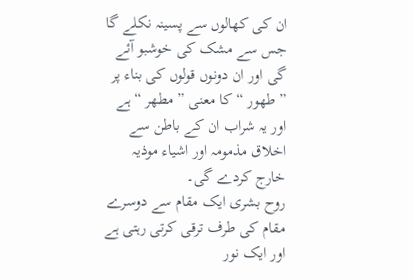ان کی کھالوں سے پسینہ نکلے گا جس سے مشک کی خوشبو آئے گی اور ان دونوں قولوں کی بناء پر ” طھور “ کا معنی ” مطھر “ ہے اور یہ شراب ان کے باطن سے اخلاق مذمومہ اور اشیاء موذیہ خارج کردے گی۔
روح بشری ایک مقام سے دوسرے مقام کی طرف ترقی کرتی رہتی ہے اور ایک نور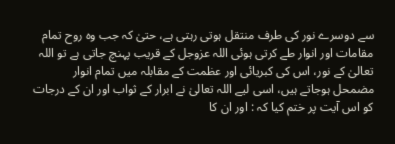سے دوسرے نور کی طرف منتقل ہوتی رہتی ہے، حتیٰ کہ جب وہ روح تمام مقامات اور انوار طے کرتی ہوئی اللہ عزوجل کے قریب پہنچ جاتی ہے تو اللہ تعالیٰ کے نور، اس کی کبریائی اور عظمت کے مقابلہ میں تمام انوار مضمحل ہوجاتے ہیں، اسی لیے اللہ تعالیٰ نے ابرار کے ثواب اور ان کے درجات کو اس آیت پر ختم کیا کہ : اور ان کا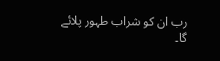رب ان کو شراب طہور پلائے گا۔